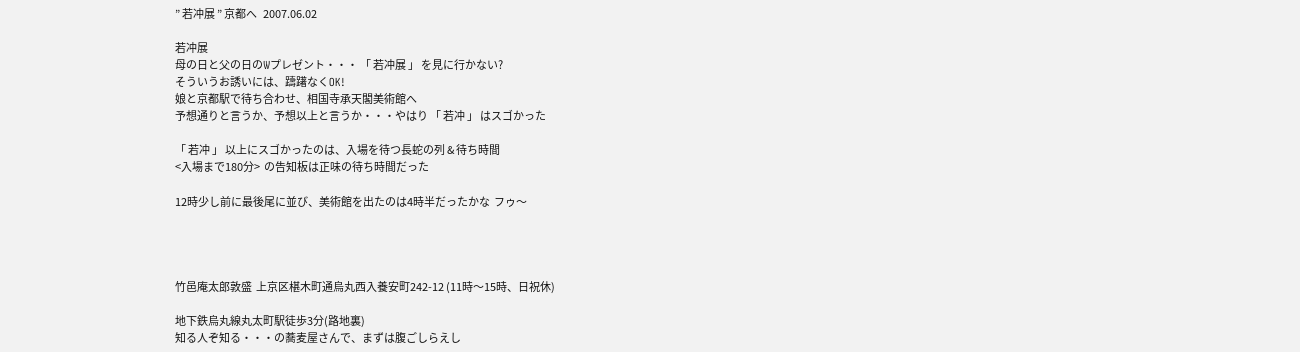” 若冲展 ” 京都へ   2007.06.02

若冲展
母の日と父の日のWプレゼント・・・ 「 若冲展 」 を見に行かない?
そういうお誘いには、躊躇なくOK!
娘と京都駅で待ち合わせ、相国寺承天閣美術館へ
予想通りと言うか、予想以上と言うか・・・やはり 「 若冲 」 はスゴかった

「 若冲 」 以上にスゴかったのは、入場を待つ長蛇の列 & 待ち時間
<入場まで180分>  の告知板は正味の待ち時間だった

12時少し前に最後尾に並び、美術館を出たのは4時半だったかな  フゥ〜




竹邑庵太郎敦盛  上京区椹木町通烏丸西入養安町242-12 (11時〜15時、日祝休)

地下鉄烏丸線丸太町駅徒歩3分(路地裏)
知る人ぞ知る・・・の蕎麦屋さんで、まずは腹ごしらえし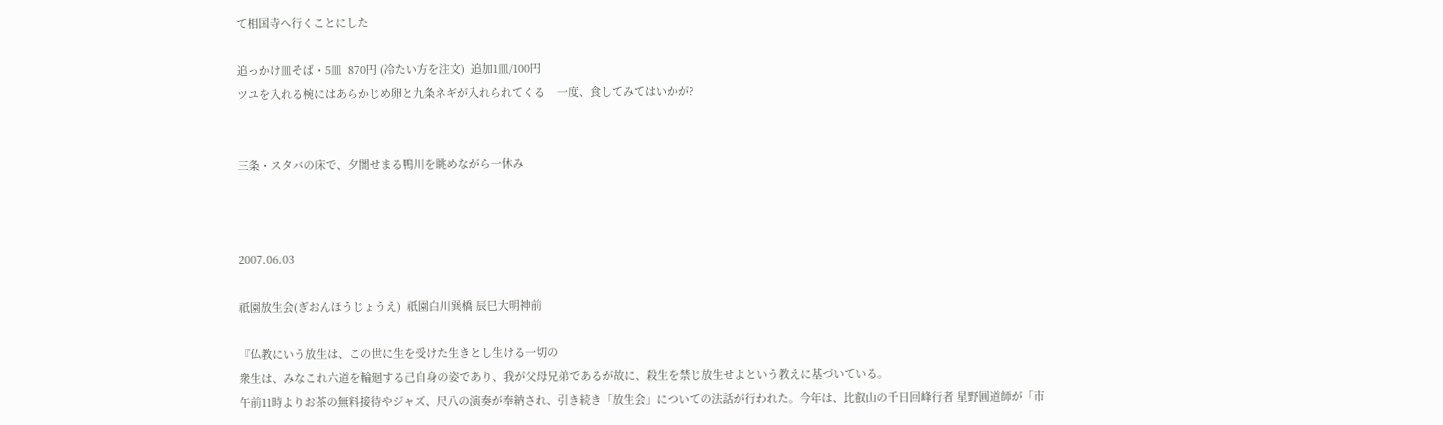て相国寺へ行くことにした

追っかけ皿そば・5皿  870円 (冷たい方を注文)  追加1皿/100円
ツユを入れる椀にはあらかじめ卵と九条ネギが入れられてくる    一度、食してみてはいかが?


三条・スタバの床で、夕闇せまる鴨川を眺めながら一休み



2007.06.03

祇園放生会(ぎおんほうじょうえ)  祇園白川巽橋 辰巳大明神前

『仏教にいう放生は、この世に生を受けた生きとし生ける一切の
衆生は、みなこれ六道を輪廻する己自身の姿であり、我が父母兄弟であるが故に、殺生を禁じ放生せよという教えに基づいている。
午前11時よりお茶の無料接待やジャズ、尺八の演奏が奉納され、引き続き「放生会」についての法話が行われた。今年は、比叡山の千日回峰行者 星野圓道師が「市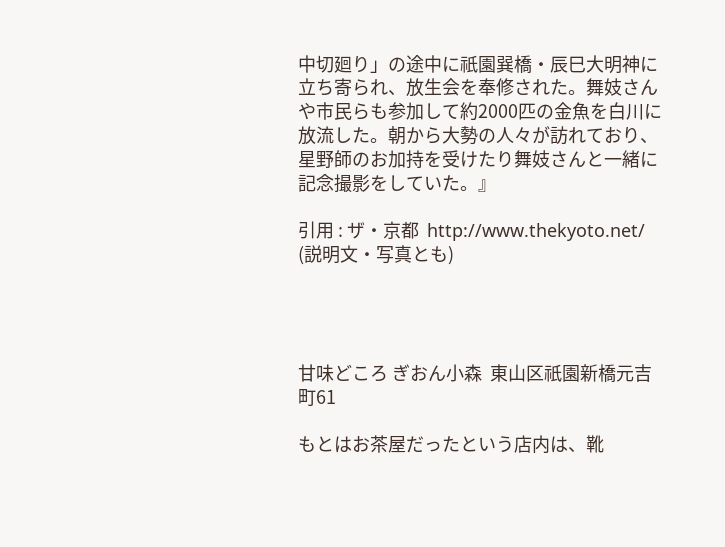中切廻り」の途中に祇園巽橋・辰巳大明神に立ち寄られ、放生会を奉修された。舞妓さんや市民らも参加して約2000匹の金魚を白川に放流した。朝から大勢の人々が訪れており、星野師のお加持を受けたり舞妓さんと一緒に記念撮影をしていた。』

引用 : ザ・京都  http://www.thekyoto.net/ (説明文・写真とも)




甘味どころ ぎおん小森  東山区祇園新橋元吉町61

もとはお茶屋だったという店内は、靴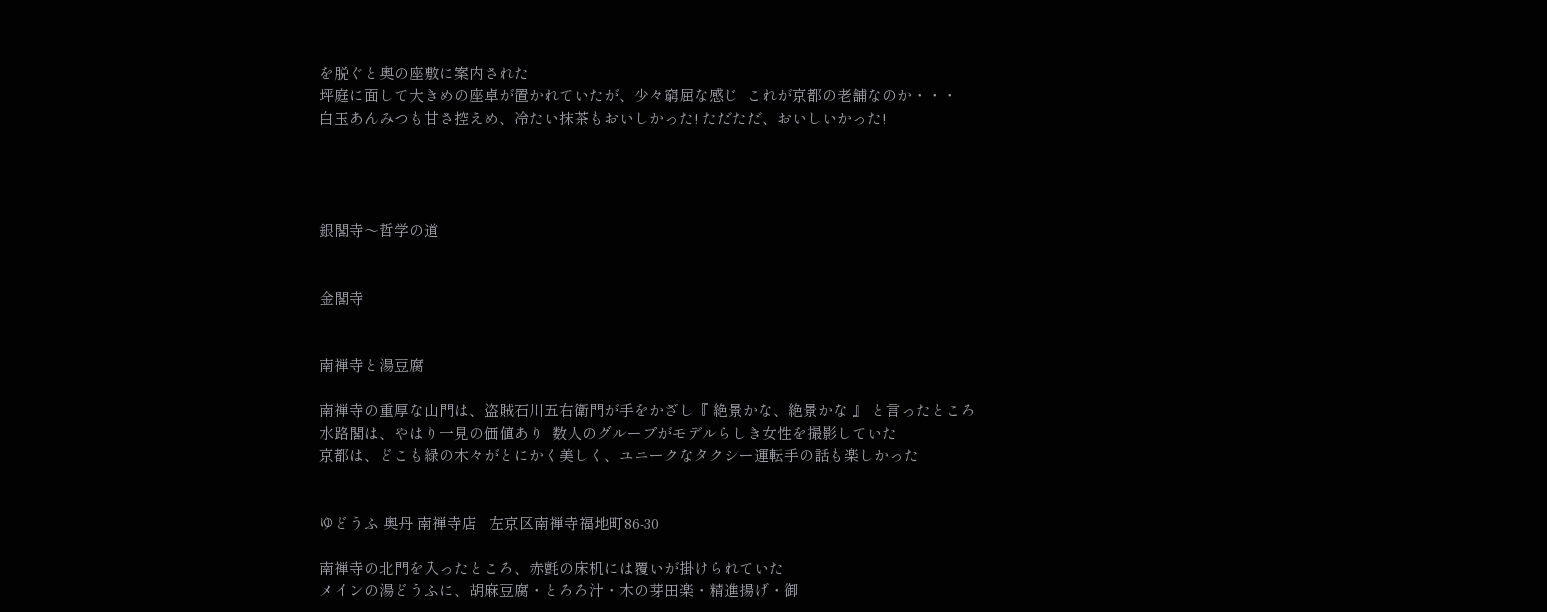を脱ぐと奥の座敷に案内された
坪庭に面して大きめの座卓が置かれていたが、少々窮屈な感じ  これが京都の老舗なのか・・・
白玉あんみつも甘さ控えめ、冷たい抹茶もおいしかった! ただただ、おいしいかった!




銀閣寺〜哲学の道


金閣寺


南禅寺と湯豆腐

南禅寺の重厚な山門は、盗賊石川五右衛門が手をかざし『 絶景かな、絶景かな 』 と言ったところ
水路閣は、やはり一見の価値あり  数人のグループがモデルらしき女性を撮影していた
京都は、どこも緑の木々がとにかく美しく、ユニークなタクシー運転手の話も楽しかった


ゆどうふ 奥丹 南禅寺店   左京区南禅寺福地町86-30

南禅寺の北門を入ったところ、赤氈の床机には覆いが掛けられていた
メインの湯どうふに、胡麻豆腐・とろろ汁・木の芽田楽・精進揚げ・御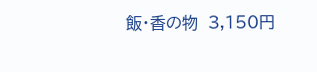飯・香の物  3,150円